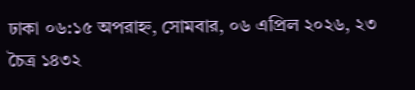ঢাকা ০৬:১৫ অপরাহ্ন, সোমবার, ০৬ এপ্রিল ২০২৬, ২৩ চৈত্র ১৪৩২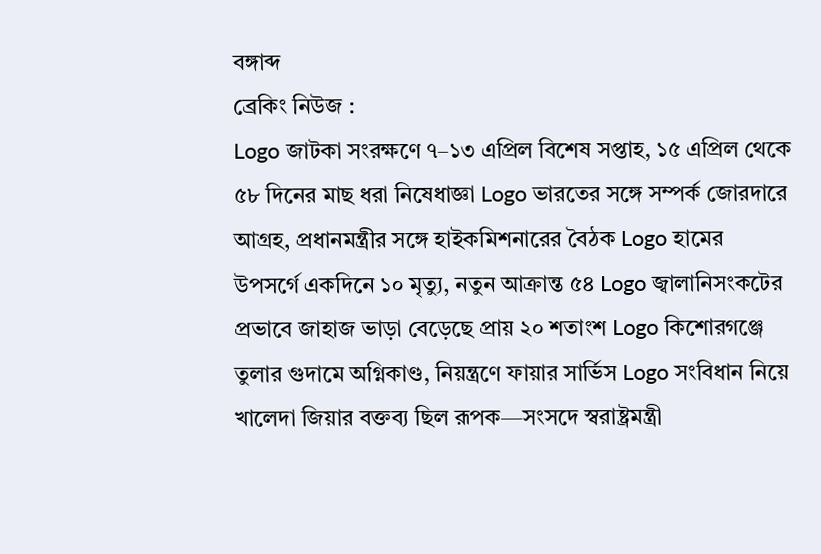বঙ্গাব্দ
ব্রেকিং নিউজ :
Logo জাটকা সংরক্ষণে ৭–১৩ এপ্রিল বিশেষ সপ্তাহ, ১৫ এপ্রিল থেকে ৫৮ দিনের মাছ ধরা নিষেধাজ্ঞা Logo ভারতের সঙ্গে সম্পর্ক জোরদারে আগ্রহ, প্রধানমন্ত্রীর সঙ্গে হাইকমিশনারের বৈঠক Logo হামের উপসর্গে একদিনে ১০ মৃত্যু, নতুন আক্রান্ত ৫৪ Logo জ্বালানিসংকটের প্রভাবে জাহাজ ভাড়া বেড়েছে প্রায় ২০ শতাংশ Logo কিশোরগঞ্জে তুলার গুদামে অগ্নিকাণ্ড, নিয়ন্ত্রণে ফায়ার সার্ভিস Logo সংবিধান নিয়ে খালেদা জিয়ার বক্তব্য ছিল রূপক—সংসদে স্বরাষ্ট্রমন্ত্রী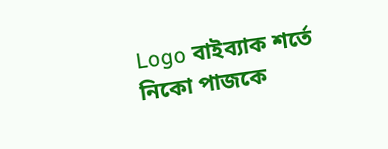Logo বাইব্যাক শর্তে নিকো পাজকে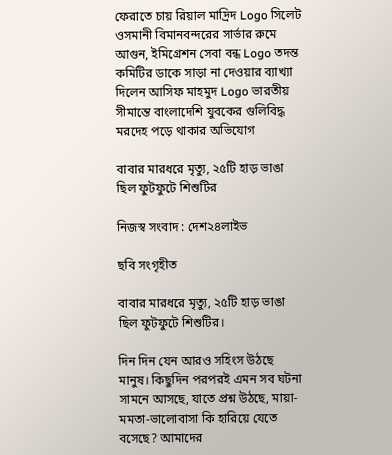ফেরাতে চায় রিয়াল মাদ্রিদ Logo সিলেট ওসমানী বিমানবন্দরের সার্ভার রুমে আগুন, ইমিগ্রেশন সেবা বন্ধ Logo তদন্ত কমিটির ডাকে সাড়া না দেওয়ার ব্যাখ্যা দিলেন আসিফ মাহমুদ Logo ভারতীয় সীমান্তে বাংলাদেশি যুবকের গুলিবিদ্ধ মরদেহ পড়ে থাকার অভিযোগ

বাবার মারধরে মৃত্যু, ২৫টি হাড় ভাঙা ছিল ফুটফুটে শিশুটির

নিজস্ব সংবাদ : দেশ২৪লাইভ

ছবি সংগৃহীত

বাবার মারধরে মৃত্যু, ২৫টি হাড় ভাঙা ছিল ফুটফুটে শিশুটির।

দিন দিন যেন আরও সহিংস উঠছে মানুষ। কিছুদিন পরপরই এমন সব ঘটনা সামনে আসছে, যাতে প্রশ্ন উঠছে, মায়া-মমতা-ভালোবাসা কি হারিয়ে যেতে বসেছে? আমাদের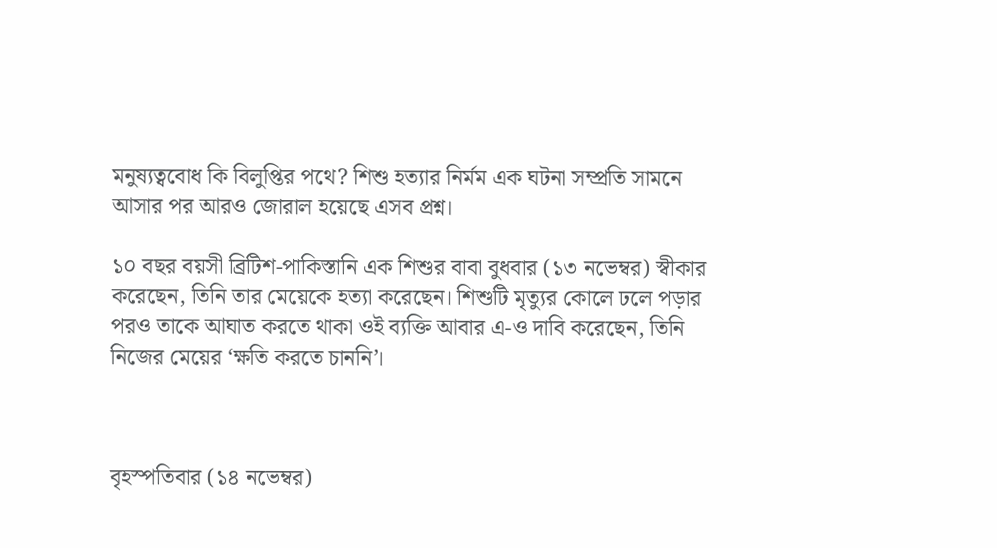মনুষ্যত্ববোধ কি বিলুপ্তির পথে? শিশু হত্যার নির্মম এক ঘটনা সম্প্রতি সামনে আসার পর আরও জোরাল হয়েছে এসব প্রশ্ন।

১০ বছর বয়সী ব্রিটিশ-পাকিস্তানি এক শিশুর বাবা বুধবার (১৩ নভেম্বর) স্বীকার করেছেন, তিনি তার মেয়েকে হত্যা করেছেন। শিশুটি মৃত্যুর কোলে ঢলে পড়ার পরও তাকে আঘাত করতে থাকা ওই ব্যক্তি আবার এ-ও দাবি করেছেন, তিনি নিজের মেয়ের ‘ক্ষতি করতে চাননি’।



বৃহস্পতিবার (১৪ নভেম্বর)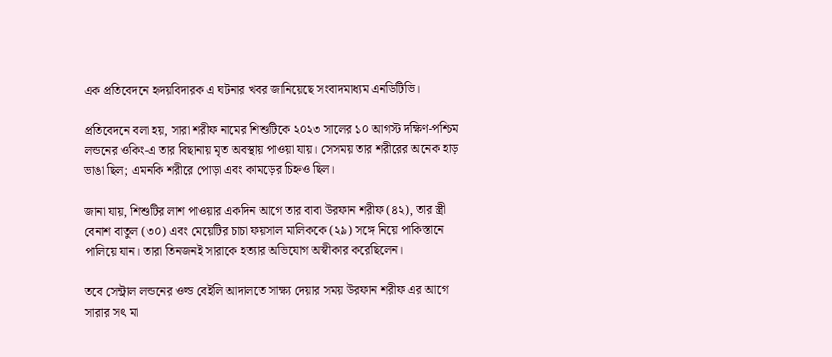এক প্রতিবেদনে হৃদয়বিদারক এ ঘটনার খবর জানিয়েছে সংবাদমাধ্যম এনডিটিভি।

প্রতিবেদনে বলা হয়, সারা শরীফ নামের শিশুটিকে ২০২৩ সালের ১০ আগস্ট দক্ষিণ-পশ্চিম লন্ডনের ওকিং-এ তার বিছানায় মৃত অবস্থায় পাওয়া যায়। সেসময় তার শরীরের অনেক হাড় ভাঙা ছিল; এমনকি শরীরে পোড়া এবং কামড়ের চিহ্নও ছিল।

জানা যায়, শিশুটির লাশ পাওয়ার একদিন আগে তার বাবা উরফান শরীফ (৪২), তার স্ত্রী বেনাশ বাতুল (৩০) এবং মেয়েটির চাচা ফয়সাল মালিককে (২৯) সঙ্গে নিয়ে পাকিস্তানে পালিয়ে যান। তারা তিনজনই সারাকে হত্যার অভিযোগ অস্বীকার করেছিলেন।

তবে সেন্ট্রাল লন্ডনের ওল্ড বেইলি আদালতে সাক্ষ্য দেয়ার সময় উরফান শরীফ এর আগে সারার সৎ মা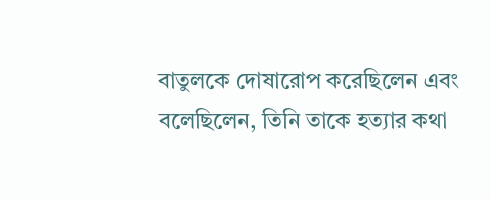বাতুলকে দোষারোপ করেছিলেন এবং বলেছিলেন, তিনি তাকে হত্যার কথা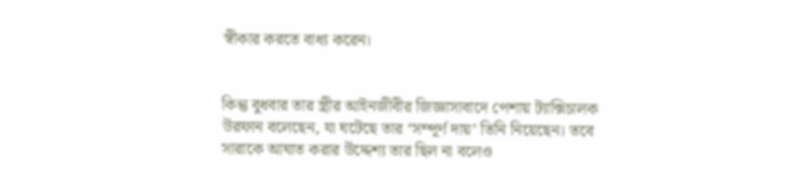স্বীকার করতে বাধ্য করেন।


কিন্তু বুধবার তার স্ত্রীর আইনজীবীর জিজ্ঞাসাবাদে পেশায় ট্যাক্সিচালক উরফান বলেছেন, যা ঘটেছে তার ‘সম্পূর্ণ দায়’ তিনি নিয়েছেন। তবে সারাকে আঘাত করার উদ্দেশ্য তার ছিল না বলেও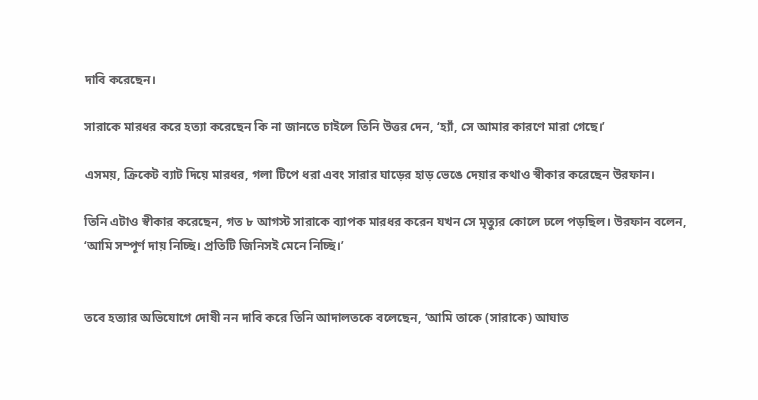দাবি করেছেন।

সারাকে মারধর করে হত্যা করেছেন কি না জানতে চাইলে তিনি উত্তর দেন, ‘হ্যাঁ, সে আমার কারণে মারা গেছে।’

এসময়, ক্রিকেট ব্যাট দিয়ে মারধর, গলা টিপে ধরা এবং সারার ঘাড়ের হাড় ভেঙে দেয়ার কথাও স্বীকার করেছেন উরফান।

তিনি এটাও স্বীকার করেছেন, গত ৮ আগস্ট সারাকে ব্যাপক মারধর করেন যখন সে মৃত্যুর কোলে ঢলে পড়ছিল। উরফান বলেন, ‘আমি সম্পূর্ণ দায় নিচ্ছি। প্রতিটি জিনিসই মেনে নিচ্ছি।’


তবে হত্যার অভিযোগে দোষী নন দাবি করে তিনি আদালতকে বলেছেন, ‘আমি তাকে (সারাকে) আঘাত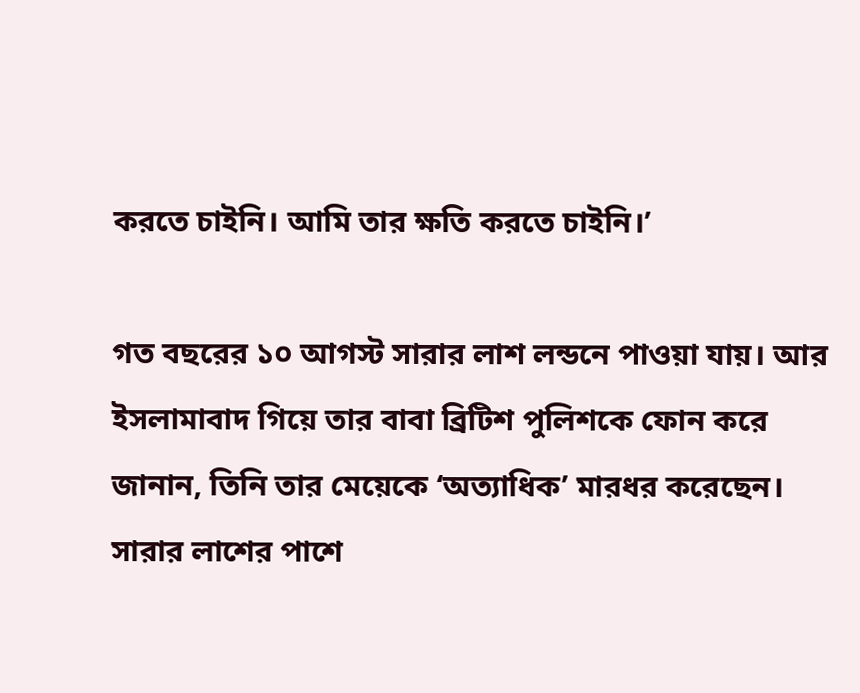করতে চাইনি। আমি তার ক্ষতি করতে চাইনি।’

গত বছরের ১০ আগস্ট সারার লাশ লন্ডনে পাওয়া যায়। আর ইসলামাবাদ গিয়ে তার বাবা ব্রিটিশ পুলিশকে ফোন করে জানান, তিনি তার মেয়েকে ‘অত্যাধিক’ মারধর করেছেন। সারার লাশের পাশে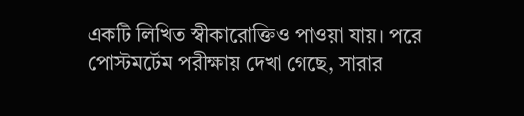একটি লিখিত স্বীকারোক্তিও পাওয়া যায়। পরে পোস্টমর্টেম পরীক্ষায় দেখা গেছে, সারার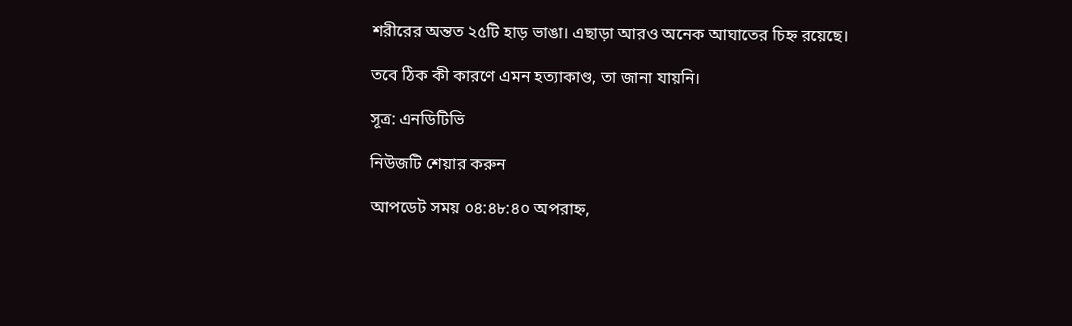শরীরের অন্তত ২৫টি হাড় ভাঙা। এছাড়া আরও অনেক আঘাতের চিহ্ন রয়েছে।

তবে ঠিক কী কারণে এমন হত্যাকাণ্ড, তা জানা যায়নি।

সূত্র: এনডিটিভি

নিউজটি শেয়ার করুন

আপডেট সময় ০৪:৪৮:৪০ অপরাহ্ন,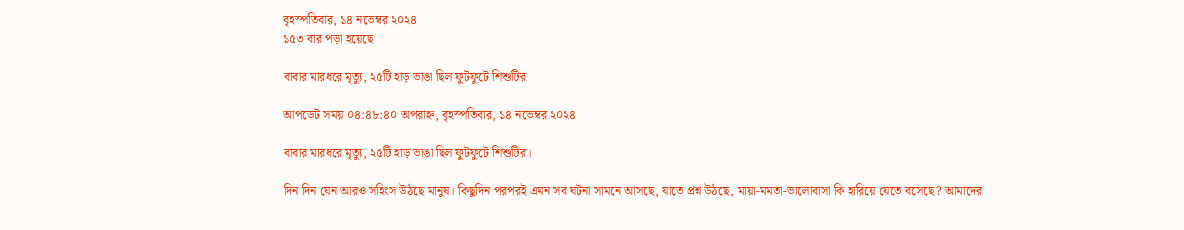বৃহস্পতিবার, ১৪ নভেম্বর ২০২৪
১৫৩ বার পড়া হয়েছে

বাবার মারধরে মৃত্যু, ২৫টি হাড় ভাঙা ছিল ফুটফুটে শিশুটির

আপডেট সময় ০৪:৪৮:৪০ অপরাহ্ন, বৃহস্পতিবার, ১৪ নভেম্বর ২০২৪

বাবার মারধরে মৃত্যু, ২৫টি হাড় ভাঙা ছিল ফুটফুটে শিশুটির।

দিন দিন যেন আরও সহিংস উঠছে মানুষ। কিছুদিন পরপরই এমন সব ঘটনা সামনে আসছে, যাতে প্রশ্ন উঠছে, মায়া-মমতা-ভালোবাসা কি হারিয়ে যেতে বসেছে? আমাদের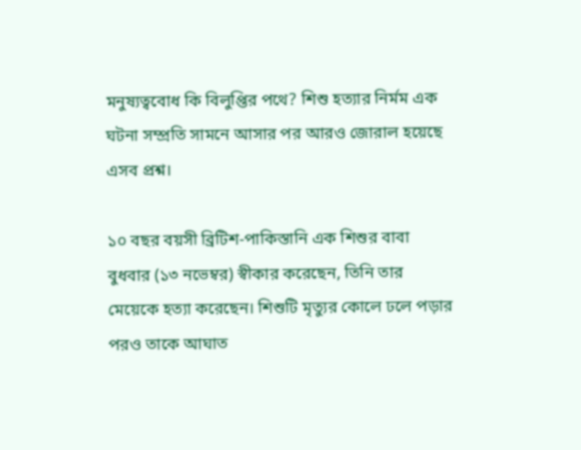মনুষ্যত্ববোধ কি বিলুপ্তির পথে? শিশু হত্যার নির্মম এক ঘটনা সম্প্রতি সামনে আসার পর আরও জোরাল হয়েছে এসব প্রশ্ন।

১০ বছর বয়সী ব্রিটিশ-পাকিস্তানি এক শিশুর বাবা বুধবার (১৩ নভেম্বর) স্বীকার করেছেন, তিনি তার মেয়েকে হত্যা করেছেন। শিশুটি মৃত্যুর কোলে ঢলে পড়ার পরও তাকে আঘাত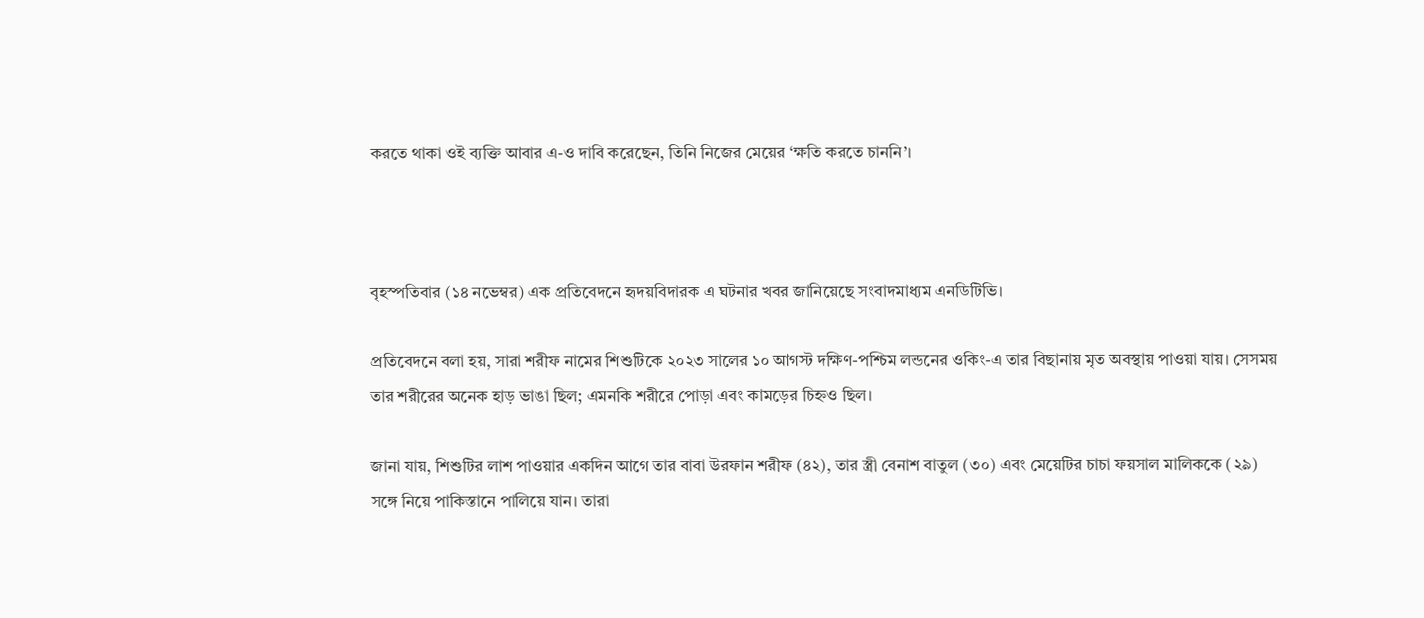করতে থাকা ওই ব্যক্তি আবার এ-ও দাবি করেছেন, তিনি নিজের মেয়ের ‘ক্ষতি করতে চাননি’।



বৃহস্পতিবার (১৪ নভেম্বর) এক প্রতিবেদনে হৃদয়বিদারক এ ঘটনার খবর জানিয়েছে সংবাদমাধ্যম এনডিটিভি।

প্রতিবেদনে বলা হয়, সারা শরীফ নামের শিশুটিকে ২০২৩ সালের ১০ আগস্ট দক্ষিণ-পশ্চিম লন্ডনের ওকিং-এ তার বিছানায় মৃত অবস্থায় পাওয়া যায়। সেসময় তার শরীরের অনেক হাড় ভাঙা ছিল; এমনকি শরীরে পোড়া এবং কামড়ের চিহ্নও ছিল।

জানা যায়, শিশুটির লাশ পাওয়ার একদিন আগে তার বাবা উরফান শরীফ (৪২), তার স্ত্রী বেনাশ বাতুল (৩০) এবং মেয়েটির চাচা ফয়সাল মালিককে (২৯) সঙ্গে নিয়ে পাকিস্তানে পালিয়ে যান। তারা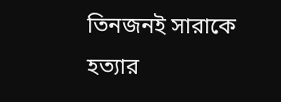তিনজনই সারাকে হত্যার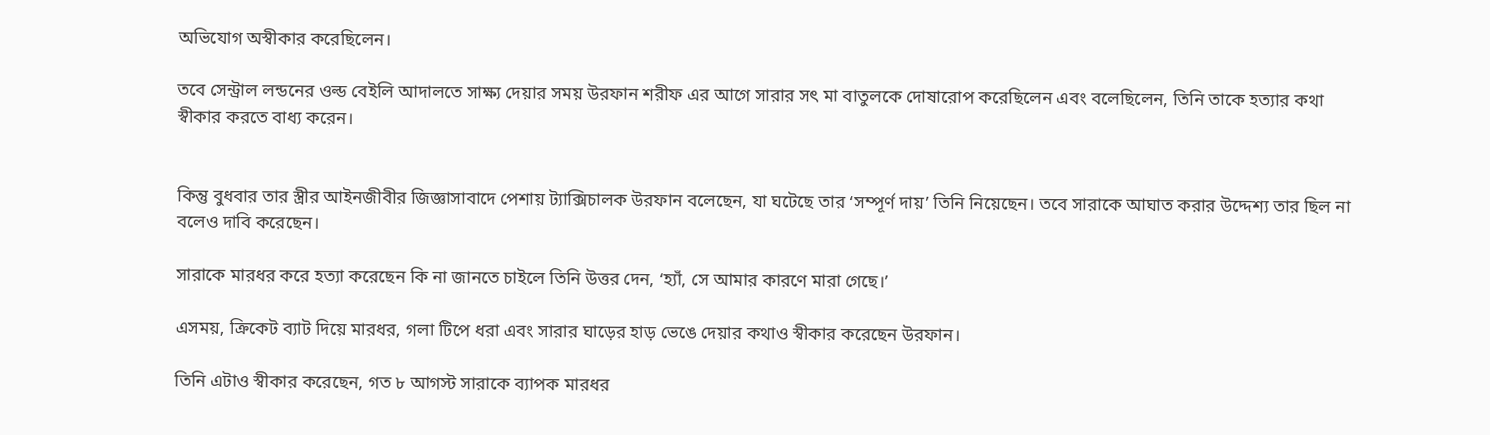অভিযোগ অস্বীকার করেছিলেন।

তবে সেন্ট্রাল লন্ডনের ওল্ড বেইলি আদালতে সাক্ষ্য দেয়ার সময় উরফান শরীফ এর আগে সারার সৎ মা বাতুলকে দোষারোপ করেছিলেন এবং বলেছিলেন, তিনি তাকে হত্যার কথা স্বীকার করতে বাধ্য করেন।


কিন্তু বুধবার তার স্ত্রীর আইনজীবীর জিজ্ঞাসাবাদে পেশায় ট্যাক্সিচালক উরফান বলেছেন, যা ঘটেছে তার ‘সম্পূর্ণ দায়’ তিনি নিয়েছেন। তবে সারাকে আঘাত করার উদ্দেশ্য তার ছিল না বলেও দাবি করেছেন।

সারাকে মারধর করে হত্যা করেছেন কি না জানতে চাইলে তিনি উত্তর দেন, ‘হ্যাঁ, সে আমার কারণে মারা গেছে।’

এসময়, ক্রিকেট ব্যাট দিয়ে মারধর, গলা টিপে ধরা এবং সারার ঘাড়ের হাড় ভেঙে দেয়ার কথাও স্বীকার করেছেন উরফান।

তিনি এটাও স্বীকার করেছেন, গত ৮ আগস্ট সারাকে ব্যাপক মারধর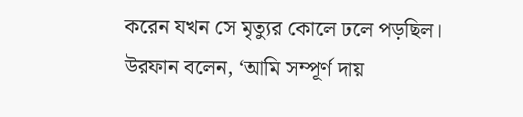করেন যখন সে মৃত্যুর কোলে ঢলে পড়ছিল। উরফান বলেন, ‘আমি সম্পূর্ণ দায়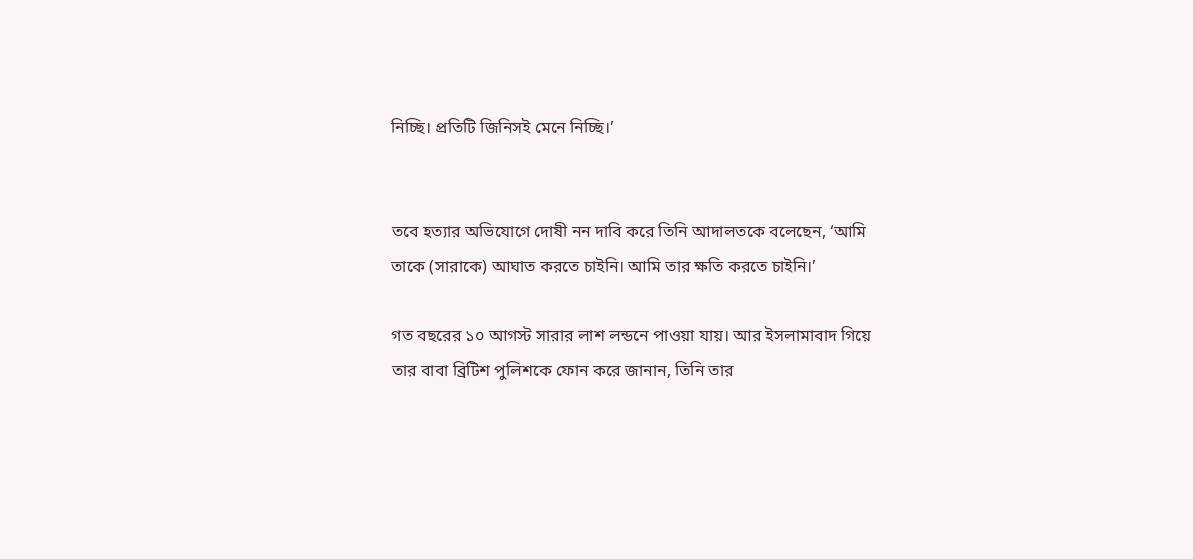নিচ্ছি। প্রতিটি জিনিসই মেনে নিচ্ছি।’


তবে হত্যার অভিযোগে দোষী নন দাবি করে তিনি আদালতকে বলেছেন, ‘আমি তাকে (সারাকে) আঘাত করতে চাইনি। আমি তার ক্ষতি করতে চাইনি।’

গত বছরের ১০ আগস্ট সারার লাশ লন্ডনে পাওয়া যায়। আর ইসলামাবাদ গিয়ে তার বাবা ব্রিটিশ পুলিশকে ফোন করে জানান, তিনি তার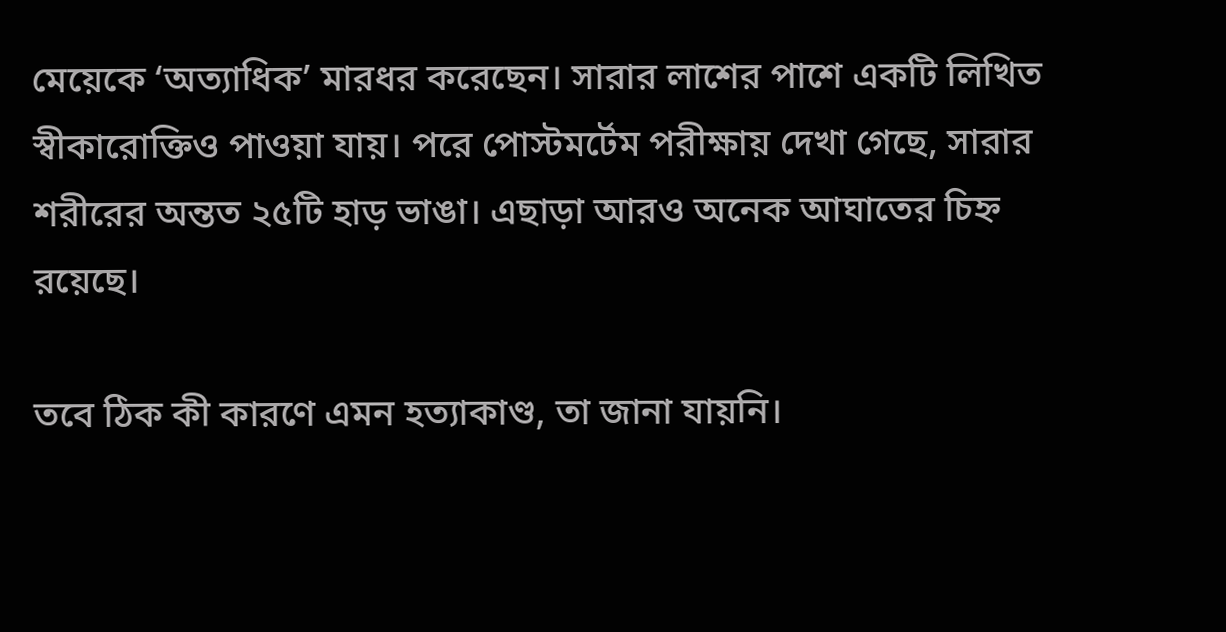মেয়েকে ‘অত্যাধিক’ মারধর করেছেন। সারার লাশের পাশে একটি লিখিত স্বীকারোক্তিও পাওয়া যায়। পরে পোস্টমর্টেম পরীক্ষায় দেখা গেছে, সারার শরীরের অন্তত ২৫টি হাড় ভাঙা। এছাড়া আরও অনেক আঘাতের চিহ্ন রয়েছে।

তবে ঠিক কী কারণে এমন হত্যাকাণ্ড, তা জানা যায়নি।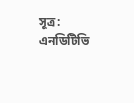সূত্র: এনডিটিভি